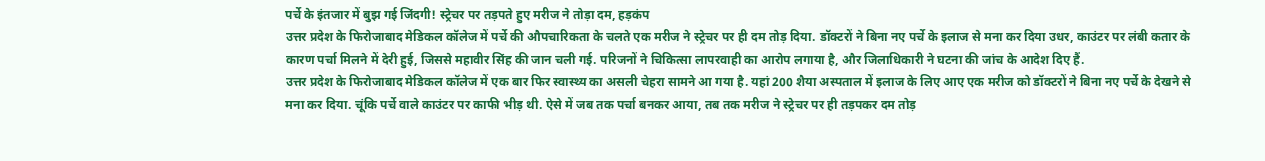पर्चे के इंतजार में बुझ गई जिंदगी! स्ट्रेचर पर तड़पते हुए मरीज ने तोड़ा दम, हड़कंप
उत्तर प्रदेश के फिरोजाबाद मेडिकल कॉलेज में पर्चे की औपचारिकता के चलते एक मरीज ने स्ट्रेचर पर ही दम तोड़ दिया. डॉक्टरों ने बिना नए पर्चे के इलाज से मना कर दिया उधर, काउंटर पर लंबी कतार के कारण पर्चा मिलने में देरी हुई, जिससे महावीर सिंह की जान चली गई. परिजनों ने चिकित्सा लापरवाही का आरोप लगाया है, और जिलाधिकारी ने घटना की जांच के आदेश दिए हैं.
उत्तर प्रदेश के फिरोजाबाद मेडिकल कॉलेज में एक बार फिर स्वास्थ्य का असली चेहरा सामने आ गया है. यहां 200 शैया अस्पताल में इलाज के लिए आए एक मरीज को डॉक्टरों ने बिना नए पर्चे के देखने से मना कर दिया. चूंकि पर्चे वाले काउंटर पर काफी भीड़ थी. ऐसे में जब तक पर्चा बनकर आया, तब तक मरीज ने स्ट्रेचर पर ही तड़पकर दम तोड़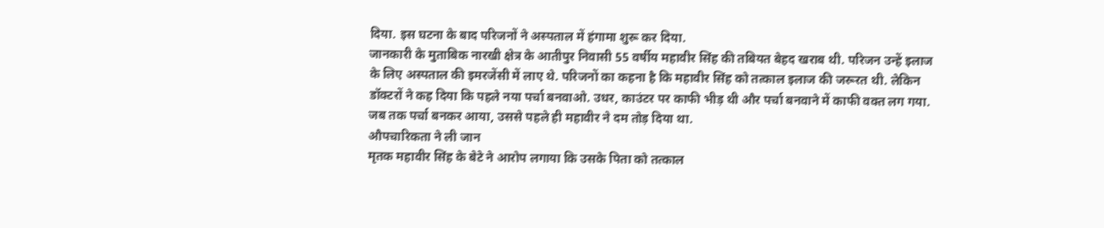दिया. इस घटना के बाद परिजनों ने अस्पताल में हंगामा शुरू कर दिया.
जानकारी के मुताबिक नारखी क्षेत्र के आतीपुर निवासी 55 वर्षीय महावीर सिंह की तबियत बेहद खराब थी. परिजन उन्हें इलाज के लिए अस्पताल की इमरजेंसी में लाए थे. परिजनों का कहना है कि महावीर सिंह को तत्काल इलाज की जरूरत थी. लेकिन डॉक्टरों ने कह दिया कि पहले नया पर्चा बनवाओ. उधर, काउंटर पर काफी भीड़ थी और पर्चा बनवाने में काफी वक्त लग गया. जब तक पर्चा बनकर आया, उससे पहले ही महावीर ने दम तोड़ दिया था.
औपचारिकता ने ली जान
मृतक महावीर सिंह के बेटे ने आरोप लगाया कि उसके पिता को तत्काल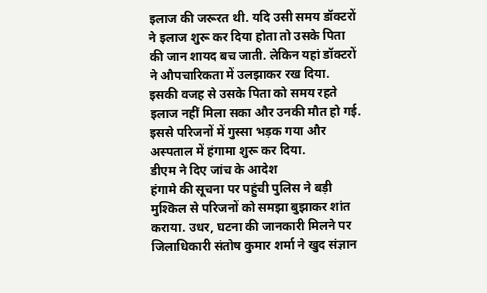इलाज की जरूरत थी. यदि उसी समय डॉक्टरों ने इलाज शुरू कर दिया होता तो उसके पिता की जान शायद बच जाती. लेकिन यहां डॉक्टरों ने औपचारिकता में उलझाकर रख दिया. इसकी वजह से उसके पिता को समय रहते इलाज नहीं मिला सका और उनकी मौत हो गई. इससे परिजनों में गुस्सा भड़क गया और अस्पताल में हंगामा शुरू कर दिया.
डीएम ने दिए जांच के आदेश
हंगामे की सूचना पर पहुंची पुलिस ने बड़ी मुश्किल से परिजनों को समझा बुझाकर शांत कराया. उधर, घटना की जानकारी मिलने पर जिलाधिकारी संतोष कुमार शर्मा ने खुद संज्ञान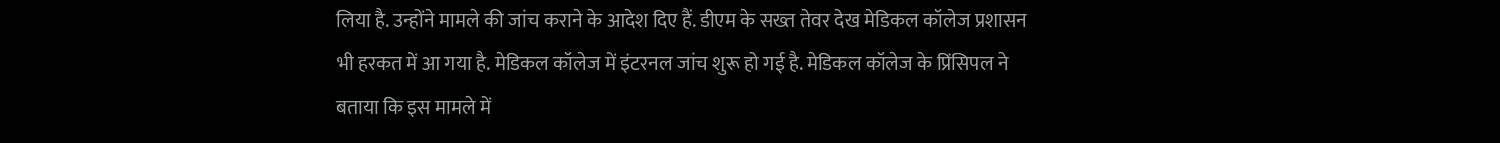लिया है. उन्होंने मामले की जांच कराने के आदेश दिए हैं. डीएम के सख्त तेवर देख मेडिकल कॉलेज प्रशासन भी हरकत में आ गया है. मेडिकल कॉलेज में इंटरनल जांच शुरू हो गई है. मेडिकल कॉलेज के प्रिंसिपल ने बताया कि इस मामले में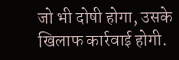जो भी दोषी होगा, उसके खिलाफ कार्रवाई होगी.